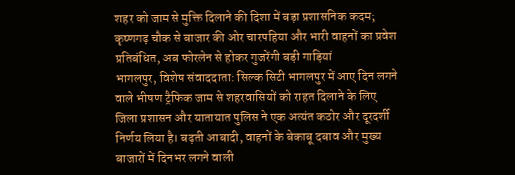शहर को जाम से मुक्ति दिलाने की दिशा में बड़ा प्रशासनिक कदम; कृष्णगढ़ चौक से बाजार की ओर चारपहिया और भारी वाहनों का प्रवेश प्रतिबंधित, अब फोरलेन से होकर गुजरेंगी बड़ी गाड़ियां
भागलपुर, विशेष संवाददाता: सिल्क सिटी भागलपुर में आए दिन लगने वाले भीषण ट्रैफिक जाम से शहरवासियों को राहत दिलाने के लिए जिला प्रशासन और यातायात पुलिस ने एक अत्यंत कठोर और दूरदर्शी निर्णय लिया है। बढ़ती आबादी, वाहनों के बेकाबू दबाव और मुख्य बाजारों में दिनभर लगने वाली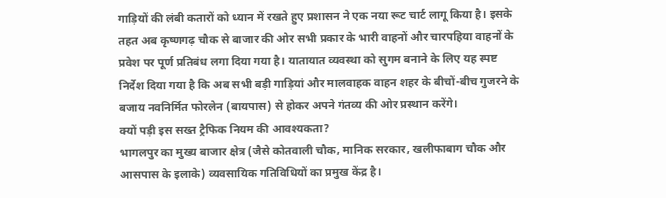गाड़ियों की लंबी कतारों को ध्यान में रखते हुए प्रशासन ने एक नया रूट चार्ट लागू किया है। इसके तहत अब कृष्णगढ़ चौक से बाजार की ओर सभी प्रकार के भारी वाहनों और चारपहिया वाहनों के प्रवेश पर पूर्ण प्रतिबंध लगा दिया गया है। यातायात व्यवस्था को सुगम बनाने के लिए यह स्पष्ट निर्देश दिया गया है कि अब सभी बड़ी गाड़ियां और मालवाहक वाहन शहर के बीचों-बीच गुजरने के बजाय नवनिर्मित फोरलेन (बायपास) से होकर अपने गंतव्य की ओर प्रस्थान करेंगे।
क्यों पड़ी इस सख्त ट्रैफिक नियम की आवश्यकता?
भागलपुर का मुख्य बाजार क्षेत्र (जैसे कोतवाली चौक, मानिक सरकार, खलीफाबाग चौक और आसपास के इलाके) व्यवसायिक गतिविधियों का प्रमुख केंद्र है।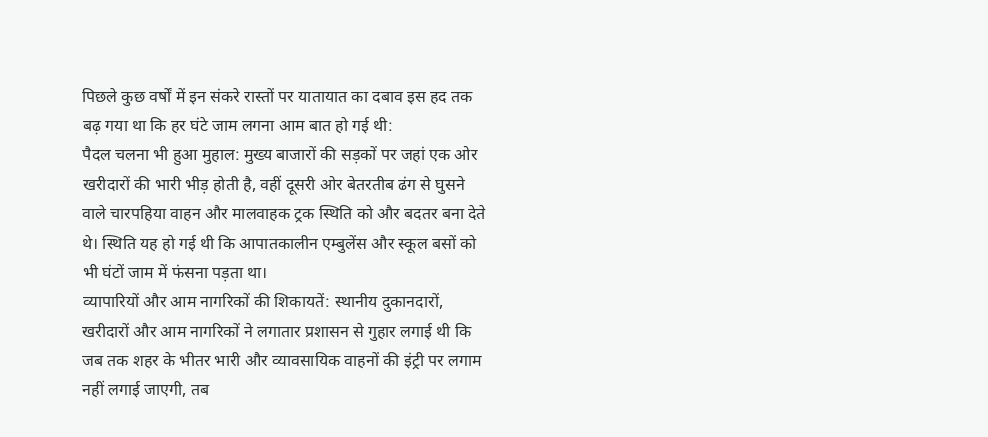पिछले कुछ वर्षों में इन संकरे रास्तों पर यातायात का दबाव इस हद तक बढ़ गया था कि हर घंटे जाम लगना आम बात हो गई थी:
पैदल चलना भी हुआ मुहाल: मुख्य बाजारों की सड़कों पर जहां एक ओर खरीदारों की भारी भीड़ होती है, वहीं दूसरी ओर बेतरतीब ढंग से घुसने वाले चारपहिया वाहन और मालवाहक ट्रक स्थिति को और बदतर बना देते थे। स्थिति यह हो गई थी कि आपातकालीन एम्बुलेंस और स्कूल बसों को भी घंटों जाम में फंसना पड़ता था।
व्यापारियों और आम नागरिकों की शिकायतें: स्थानीय दुकानदारों, खरीदारों और आम नागरिकों ने लगातार प्रशासन से गुहार लगाई थी कि जब तक शहर के भीतर भारी और व्यावसायिक वाहनों की इंट्री पर लगाम नहीं लगाई जाएगी, तब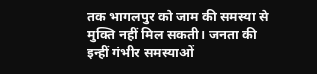तक भागलपुर को जाम की समस्या से मुक्ति नहीं मिल सकती। जनता की इन्हीं गंभीर समस्याओं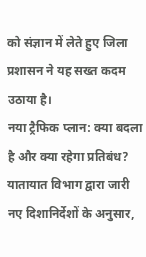को संज्ञान में लेते हुए जिला प्रशासन ने यह सख्त कदम उठाया है।
नया ट्रैफिक प्लान: क्या बदला है और क्या रहेगा प्रतिबंध?
यातायात विभाग द्वारा जारी नए दिशानिर्देशों के अनुसार,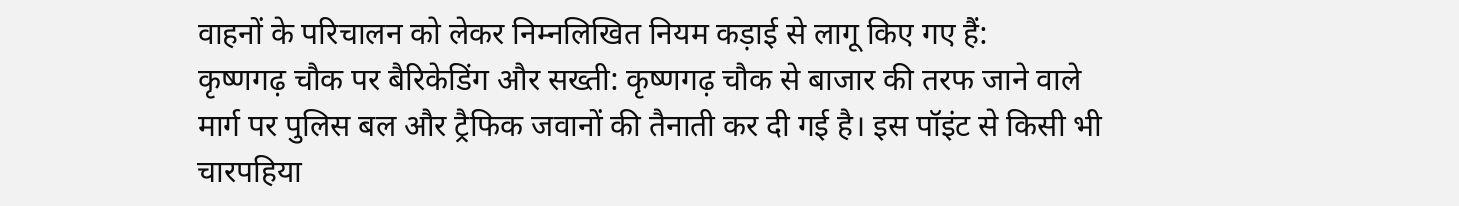वाहनों के परिचालन को लेकर निम्नलिखित नियम कड़ाई से लागू किए गए हैं:
कृष्णगढ़ चौक पर बैरिकेडिंग और सख्ती: कृष्णगढ़ चौक से बाजार की तरफ जाने वाले मार्ग पर पुलिस बल और ट्रैफिक जवानों की तैनाती कर दी गई है। इस पॉइंट से किसी भी चारपहिया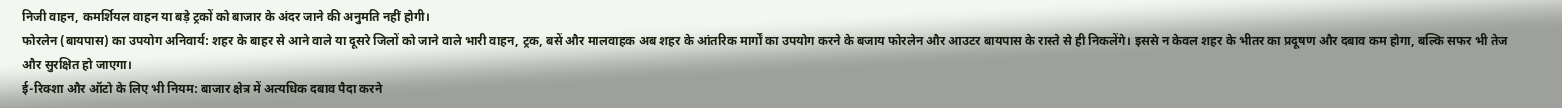निजी वाहन, कमर्शियल वाहन या बड़े ट्रकों को बाजार के अंदर जाने की अनुमति नहीं होगी।
फोरलेन (बायपास) का उपयोग अनिवार्य: शहर के बाहर से आने वाले या दूसरे जिलों को जाने वाले भारी वाहन, ट्रक, बसें और मालवाहक अब शहर के आंतरिक मार्गों का उपयोग करने के बजाय फोरलेन और आउटर बायपास के रास्ते से ही निकलेंगे। इससे न केवल शहर के भीतर का प्रदूषण और दबाव कम होगा, बल्कि सफर भी तेज और सुरक्षित हो जाएगा।
ई-रिक्शा और ऑटो के लिए भी नियम: बाजार क्षेत्र में अत्यधिक दबाव पैदा करने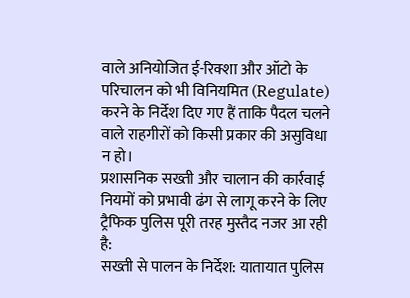वाले अनियोजित ई-रिक्शा और ऑटो के परिचालन को भी विनियमित (Regulate) करने के निर्देश दिए गए हैं ताकि पैदल चलने वाले राहगीरों को किसी प्रकार की असुविधा न हो।
प्रशासनिक सख्ती और चालान की कार्रवाई
नियमों को प्रभावी ढंग से लागू करने के लिए ट्रैफिक पुलिस पूरी तरह मुस्तैद नजर आ रही है:
सख्ती से पालन के निर्देश: यातायात पुलिस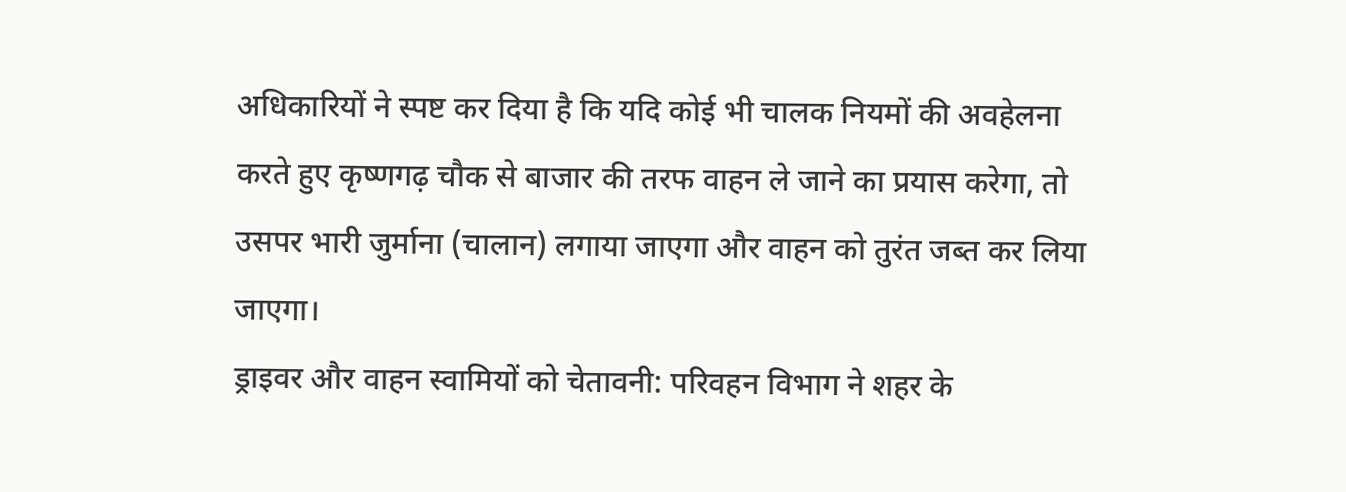अधिकारियों ने स्पष्ट कर दिया है कि यदि कोई भी चालक नियमों की अवहेलना करते हुए कृष्णगढ़ चौक से बाजार की तरफ वाहन ले जाने का प्रयास करेगा, तो उसपर भारी जुर्माना (चालान) लगाया जाएगा और वाहन को तुरंत जब्त कर लिया जाएगा।
ड्राइवर और वाहन स्वामियों को चेतावनी: परिवहन विभाग ने शहर के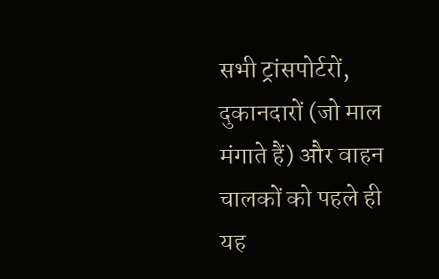सभी ट्रांसपोर्टरों, दुकानदारों (जो माल मंगाते हैं) और वाहन चालकों को पहले ही यह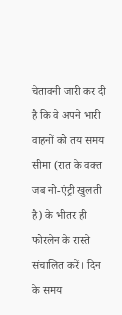चेतावनी जारी कर दी है कि वे अपने भारी वाहनों को तय समय सीमा (रात के वक्त जब नो-एंट्री खुलती है) के भीतर ही फोरलेन के रास्ते संचालित करें। दिन के समय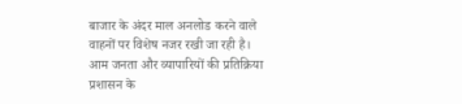बाजार के अंदर माल अनलोड करने वाले वाहनों पर विशेष नजर रखी जा रही है।
आम जनता और व्यापारियों की प्रतिक्रिया
प्रशासन के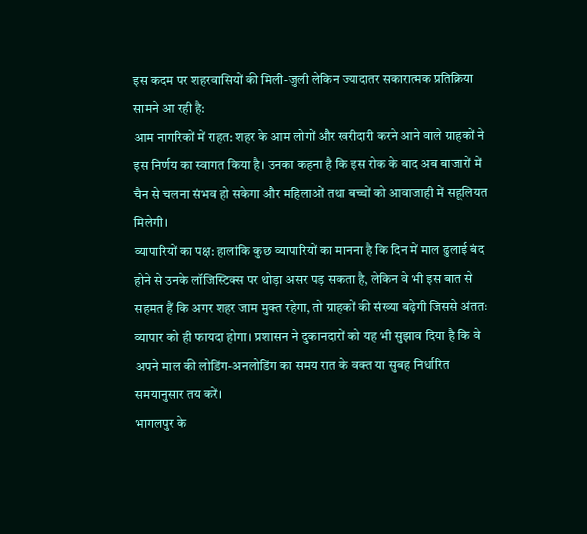इस कदम पर शहरवासियों की मिली-जुली लेकिन ज्यादातर सकारात्मक प्रतिक्रिया सामने आ रही है:
आम नागरिकों में राहत: शहर के आम लोगों और खरीदारी करने आने वाले ग्राहकों ने इस निर्णय का स्वागत किया है। उनका कहना है कि इस रोक के बाद अब बाजारों में चैन से चलना संभव हो सकेगा और महिलाओं तथा बच्चों को आवाजाही में सहूलियत मिलेगी।
व्यापारियों का पक्ष: हालांकि कुछ व्यापारियों का मानना है कि दिन में माल ढुलाई बंद होने से उनके लॉजिस्टिक्स पर थोड़ा असर पड़ सकता है, लेकिन वे भी इस बात से सहमत हैं कि अगर शहर जाम मुक्त रहेगा, तो ग्राहकों की संख्या बढ़ेगी जिससे अंततः व्यापार को ही फायदा होगा। प्रशासन ने दुकानदारों को यह भी सुझाव दिया है कि वे अपने माल की लोडिंग-अनलोडिंग का समय रात के वक्त या सुबह निर्धारित समयानुसार तय करें।
भागलपुर के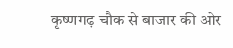कृष्णगढ़ चौक से बाजार की ओर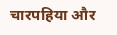चारपहिया और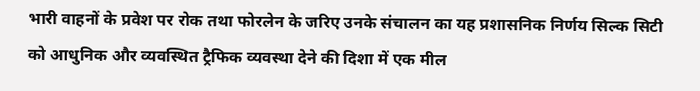भारी वाहनों के प्रवेश पर रोक तथा फोरलेन के जरिए उनके संचालन का यह प्रशासनिक निर्णय सिल्क सिटी को आधुनिक और व्यवस्थित ट्रैफिक व्यवस्था देने की दिशा में एक मील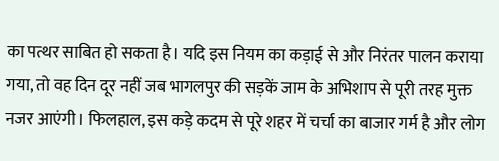का पत्थर साबित हो सकता है। यदि इस नियम का कड़ाई से और निरंतर पालन कराया गया, तो वह दिन दूर नहीं जब भागलपुर की सड़कें जाम के अभिशाप से पूरी तरह मुक्त नजर आएंगी। फिलहाल, इस कड़े कदम से पूरे शहर में चर्चा का बाजार गर्म है और लोग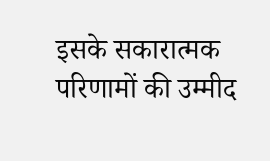इसके सकारात्मक परिणामों की उम्मीद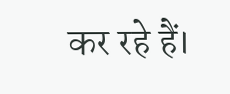कर रहे हैं।